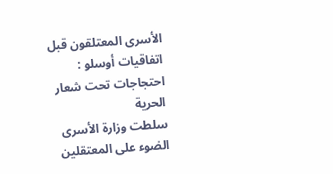الأسرى المعتلقون قبل اتفاقيات أوسلو : احتجاجات تحت شعار الحرية
سلطت وزارة الأسرى الضوء على المعتقلين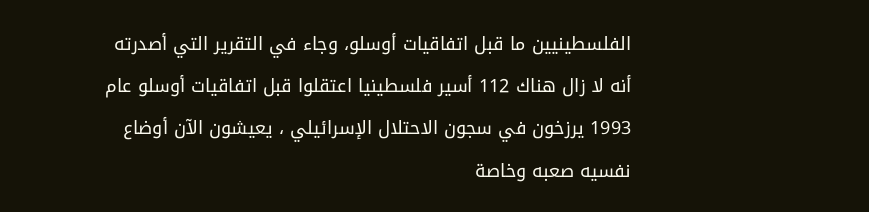الفلسطينيين ما قبل اتفاقيات أوسلو، وجاء في التقرير التي أصدرته أنه لا زال هناك 112 أسير فلسطينيا اعتقلوا قبل اتفاقيات أوسلو عام 1993 يرزخون في سجون الاحتلال الإسرائيلي ، يعيشون الآن أوضاع نفسيه صعبه وخاصة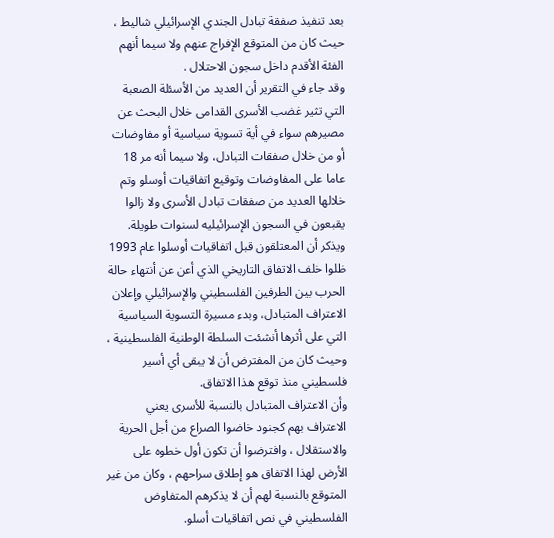بعد تنفيذ صفقة تبادل الجندي الإسرائيلي شاليط ، حيث كان من المتوقع الإفراج عنهم ولا سيما أنهم الفئة الأقدم داخل سجون الاحتلال .
وقد جاء في التقرير أن العديد من الأسئلة الصعبة التي تثير غضب الأسرى القدامى خلال البحث عن مصيرهم سواء في أية تسوية سياسية أو مفاوضات أو من خلال صفقات التبادل، ولا سيما أنه مر 18 عاما على المفاوضات وتوقيع اتفاقيات أوسلو وتم خلالها العديد من صفقات تبادل الأسرى ولا زالوا يقبعون في السجون الإسرائيليه لسنوات طويلة.
ويذكر أن المعتلقون قبل اتفاقيات أوسلوا عام 1993 ظلوا خلف الاتفاق التاريخي الذي أعن عن أنتهاء حالة الحرب بين الطرفين الفلسطيني والإسرائيلي وإعلان الاعتراف المتبادل، وبدء مسيرة التسوية السياسية التي على أثرها أنشئت السلطة الوطنية الفلسطينية ، وحيث كان من المفترض أن لا يبقى أي أسير فلسطيني منذ توقع هذا الاتفاق.
وأن الاعتراف المتبادل بالنسبة للأسرى يعني الاعتراف بهم كجنود خاضوا الصراع من أجل الحرية والاستقلال ، وافترضوا أن تكون أول خطوه على الأرض لهذا الاتفاق هو إطلاق سراحهم ، وكان من غير المتوقع بالنسبة لهم أن لا يذكرهم المتفاوض الفلسطيني في نص اتفاقيات أسلو.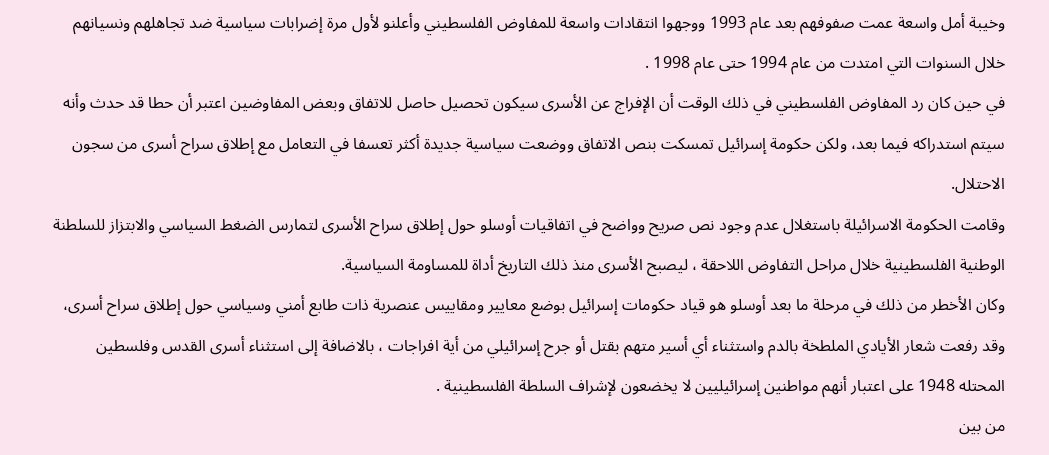وخيبة أمل واسعة عمت صفوفهم بعد عام 1993 ووجهوا انتقادات واسعة للمفاوض الفلسطيني وأعلنو لأول مرة إضرابات سياسية ضد تجاهلهم ونسيانهم خلال السنوات التي امتدت من عام 1994 حتى عام 1998 .
في حين كان رد المفاوض الفلسطيني في ذلك الوقت أن الإفراج عن الأسرى سيكون تحصيل حاصل للاتفاق وبعض المفاوضين اعتبر أن حطا قد حدث وأنه سيتم استدراكه فيما بعد، ولكن حكومة إسرائيل تمسكت بنص الاتفاق ووضعت سياسية جديدة أكثر تعسفا في التعامل مع إطلاق سراح أسرى من سجون الاحتلال.
وقامت الحكومة الاسرائيلة باستغلال عدم وجود نص صريح وواضح في اتفاقيات أوسلو حول إطلاق سراح الأسرى لتمارس الضغط السياسي والابتزاز للسلطنة الوطنية الفلسطينية خلال مراحل التفاوض اللاحقة ، ليصبح الأسرى منذ ذلك التاريخ أداة للمساومة السياسية.
وكان الأخطر من ذلك في مرحلة ما بعد أوسلو هو قياد حكومات إسرائيل بوضع معايير ومقاييس عنصرية ذات طابع أمني وسياسي حول إطلاق سراح أسرى، وقد رفعت شعار الأيادي الملطخة بالدم واستثناء أي أسير متهم بقتل أو جرح إسرائيلي من أية افراجات ، بالاضافة إلى استثناء أسرى القدس وفلسطين المحتله 1948 على اعتبار أنهم مواطنين إسرائيليين لا يخضعون لإشراف السلطة الفلسطينية .
من بين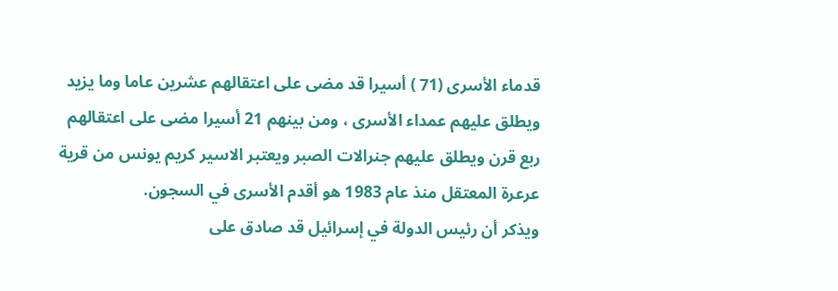قدماء الأسرى (71 ) أسيرا قد مضى على اعتقالهم عشرين عاما وما يزيد ويطلق عليهم عمداء الأسرى ، ومن بينهم 21 أسيرا مضى على اعتقالهم ربع قرن ويطلق عليهم جنرالات الصبر ويعتبر الاسير كريم يونس من قرية عرعرة المعتقل منذ عام 1983 هو أقدم الأسرى في السجون.
ويذكر أن رئيس الدولة في إسرائيل قد صادق على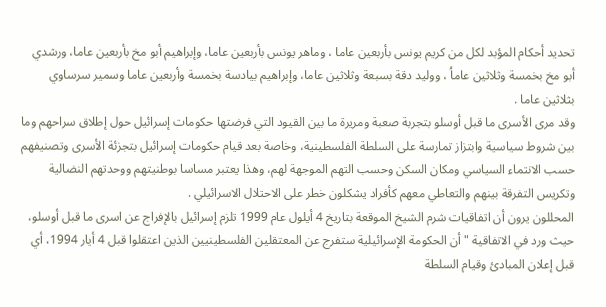تحديد أحكام المؤبد لكل من كريم يونس بأربعين عاما ، وماهر يونس بأربعين عاما، وإبراهيم أبو مخ بأربعين عاما، ورشدي أبو مخ بخمسة وثلاثين عاماُ ، ووليد دقة بسبعة وثلاثين عاما، وإبراهيم بيادسة بخمسة وأربعين عاما وسمير سرساوي بثلاثين عاما .
وقد مرى الأسرى ما قبل أوسلو بتجربة صعبة ومريرة ما بين القيود التي فرضتها حكومات إسرائيل حول إطلاق سراحهم وما بين شروط سياسية وابتزاز تمارسة على السلطة الفلسطينية، وخاصة بعد قيام حكومات إسرائيل بتجزئة الأسرى وتصنيفهم حسب الانتماء السياسي ومكان السكن وحسب التهم الموجهة لهم، وهذا يعتبر مساسا بوطنيتهم ووحدتهم النضالية وتكريس التفرقة بينهم والتعاطي معهم كأفراد يشكلون خطر على الاحتلال الاسرائيلي .
المحللون يرون أن اتفاقيات شرم الشيخ الموقعة بتاريخ 4 أيلول عام 1999 تلزم إسرائيل بالإفراج عن اسرى ما قبل أوسلو، حيث ورد في الاتفاقية " أن الحكومة الإسرائيلية ستفرج عن المعتقلين الفلسطينيين الذين اعتقلوا قبل 4 أيار 1994، أي قبل إعلان المبادئ وقيام السلطة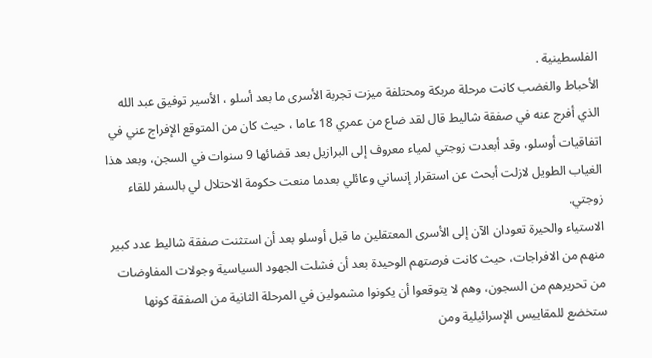الفلسطينية .
الأحباط والغضب كانت مرحلة مربكة ومحتلفة ميزت تجربة الأسرى ما بعد أسلو ، الأسير توفيق عبد الله الذي أفرج عنه في صفقة شاليط قال لقد ضاع من عمري 18 عاما ، حيث كان من المتوقع الإفراج عني في اتفاقيات أوسلو، وقد أبعدت زوجتي لمياء معروف إلى البرازيل بعد قضائها 9 سنوات في السجن، وبعد هذا الغياب الطويل لازلت أبحث عن استقرار إنساني وعائلي بعدما منعت حكومة الاحتلال لي بالسفر للقاء زوجتي.
الاستياء والحيرة تعودان الآن إلى الأسرى المعتقلين ما قبل أوسلو بعد أن استثنت صفقة شاليط عدد كبير منهم من الافراجات، حيث كانت فرصتهم الوحيدة بعد أن فشلت الجهود السياسية وجولات المفاوضات من تحريرهم من السجون، وهم لا يتوقعوا أن يكونوا مشمولين في المرحلة الثانية من الصفقة كونها ستخضع للمقاييس الإسرائيلية ومن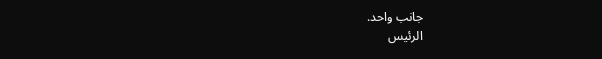جانب واحد.
الرئيس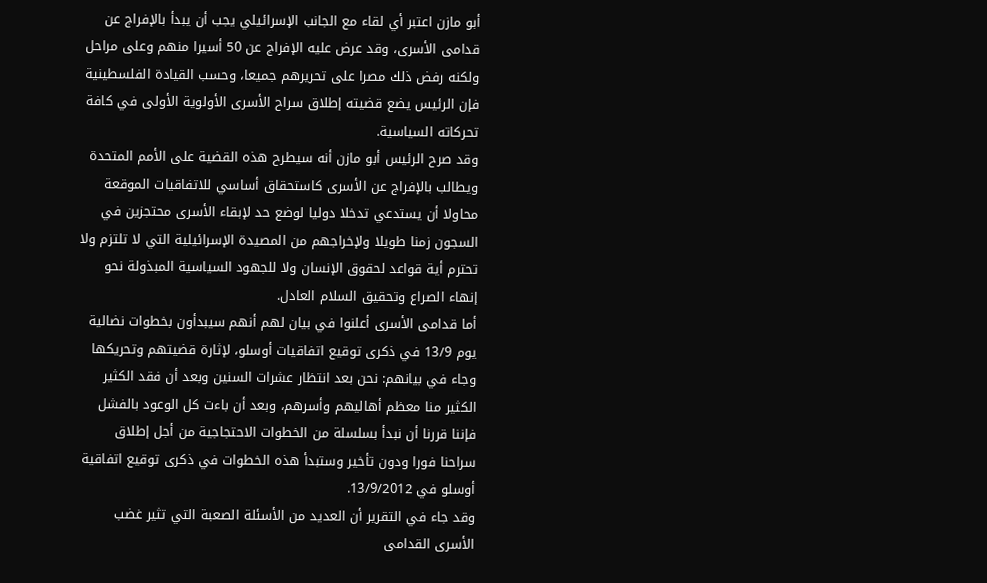أبو مازن اعتبر أي لقاء مع الجانب الإسرائيلي يجب أن يبدأ بالإفراج عن قدامى الأسرى، وقد عرض عليه الإفراج عن 50 أسيرا منهم وعلى مراحل ولكنه رفض ذلك مصرا على تحريرهم جميعا، وحسب القيادة الفلسطينية فإن الرئيس يضع قضيته إطلاق سراح الأسرى الأولوية الأولى في كافة تحركاته السياسية.
وقد صرح الرئيس أبو مازن أنه سيطرح هذه القضية على الأمم المتحدة ويطالب بالإفراج عن الأسرى كاستحقاق أساسي للاتفاقيات الموقعة محاولا أن يستدعي تدخلا دوليا لوضع حد لإبقاء الأسرى محتجزين في السجون زمنا طويلا ولإخراجهم من المصيدة الإسرائيلية التي لا تلتزم ولا تحترم أية قواعد لحقوق الإنسان ولا للجهود السياسية المبذولة نحو إنهاء الصراع وتحقيق السلام العادل.
أما قدامى الأسرى أعلنوا في بيان لهم أنهم سيبدأون بخطوات نضالية يوم 13/9 في ذكرى توقيع اتفاقيات أوسلو، لإثارة قضيتهم وتحريكها وجاء في بيانهم: نحن بعد انتظار عشرات السنين وبعد أن فقد الكثير الكثير منا معظم أهاليهم وأسرهم، وبعد أن باءت كل الوعود بالفشل فإننا قررنا أن نبدأ بسلسلة من الخطوات الاحتجاجية من أجل إطلاق سراحنا فورا ودون تأخير وستبدأ هذه الخطوات في ذكرى توقيع اتفاقية أوسلو في 13/9/2012.
وقد جاء في التقرير أن العديد من الأسئلة الصعبة التي تثير غضب الأسرى القدامى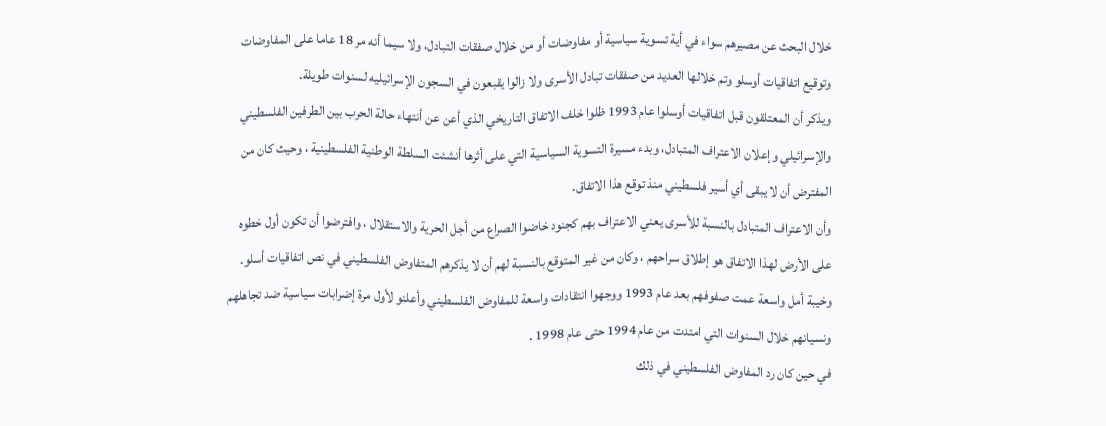خلال البحث عن مصيرهم سواء في أية تسوية سياسية أو مفاوضات أو من خلال صفقات التبادل، ولا سيما أنه مر 18 عاما على المفاوضات وتوقيع اتفاقيات أوسلو وتم خلالها العديد من صفقات تبادل الأسرى ولا زالوا يقبعون في السجون الإسرائيليه لسنوات طويلة.
ويذكر أن المعتلقون قبل اتفاقيات أوسلوا عام 1993 ظلوا خلف الاتفاق التاريخي الذي أعن عن أنتهاء حالة الحرب بين الطرفين الفلسطيني والإسرائيلي وإعلان الاعتراف المتبادل، وبدء مسيرة التسوية السياسية التي على أثرها أنشئت السلطة الوطنية الفلسطينية ، وحيث كان من المفترض أن لا يبقى أي أسير فلسطيني منذ توقع هذا الاتفاق.
وأن الاعتراف المتبادل بالنسبة للأسرى يعني الاعتراف بهم كجنود خاضوا الصراع من أجل الحرية والاستقلال ، وافترضوا أن تكون أول خطوه على الأرض لهذا الاتفاق هو إطلاق سراحهم ، وكان من غير المتوقع بالنسبة لهم أن لا يذكرهم المتفاوض الفلسطيني في نص اتفاقيات أسلو.
وخيبة أمل واسعة عمت صفوفهم بعد عام 1993 ووجهوا انتقادات واسعة للمفاوض الفلسطيني وأعلنو لأول مرة إضرابات سياسية ضد تجاهلهم ونسيانهم خلال السنوات التي امتدت من عام 1994 حتى عام 1998 .
في حين كان رد المفاوض الفلسطيني في ذلك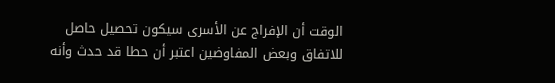الوقت أن الإفراج عن الأسرى سيكون تحصيل حاصل للاتفاق وبعض المفاوضين اعتبر أن حطا قد حدث وأنه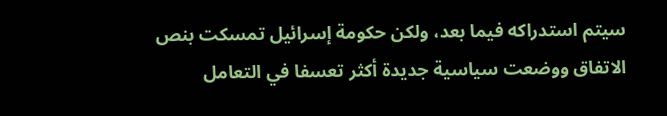سيتم استدراكه فيما بعد، ولكن حكومة إسرائيل تمسكت بنص الاتفاق ووضعت سياسية جديدة أكثر تعسفا في التعامل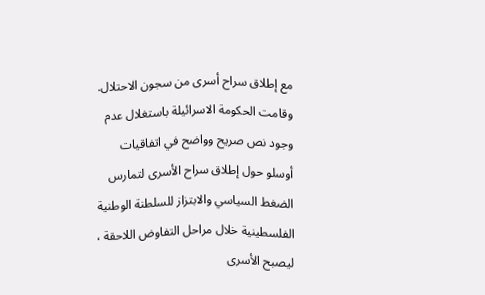مع إطلاق سراح أسرى من سجون الاحتلال.
وقامت الحكومة الاسرائيلة باستغلال عدم وجود نص صريح وواضح في اتفاقيات أوسلو حول إطلاق سراح الأسرى لتمارس الضغط السياسي والابتزاز للسلطنة الوطنية الفلسطينية خلال مراحل التفاوض اللاحقة ، ليصبح الأسرى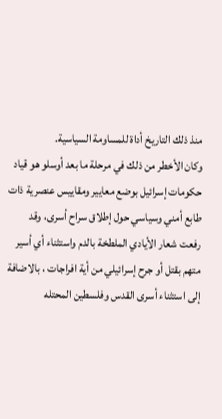منذ ذلك التاريخ أداة للمساومة السياسية.
وكان الأخطر من ذلك في مرحلة ما بعد أوسلو هو قياد حكومات إسرائيل بوضع معايير ومقاييس عنصرية ذات طابع أمني وسياسي حول إطلاق سراح أسرى، وقد رفعت شعار الأيادي الملطخة بالدم واستثناء أي أسير متهم بقتل أو جرح إسرائيلي من أية افراجات ، بالاضافة إلى استثناء أسرى القدس وفلسطين المحتله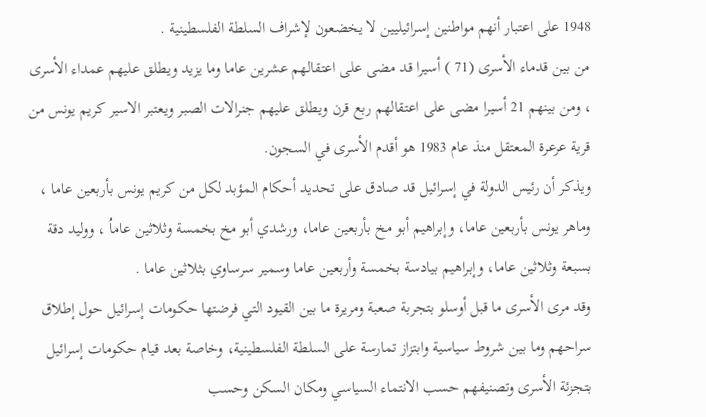1948 على اعتبار أنهم مواطنين إسرائيليين لا يخضعون لإشراف السلطة الفلسطينية .
من بين قدماء الأسرى (71 ) أسيرا قد مضى على اعتقالهم عشرين عاما وما يزيد ويطلق عليهم عمداء الأسرى ، ومن بينهم 21 أسيرا مضى على اعتقالهم ربع قرن ويطلق عليهم جنرالات الصبر ويعتبر الاسير كريم يونس من قرية عرعرة المعتقل منذ عام 1983 هو أقدم الأسرى في السجون.
ويذكر أن رئيس الدولة في إسرائيل قد صادق على تحديد أحكام المؤبد لكل من كريم يونس بأربعين عاما ، وماهر يونس بأربعين عاما، وإبراهيم أبو مخ بأربعين عاما، ورشدي أبو مخ بخمسة وثلاثين عاماُ ، ووليد دقة بسبعة وثلاثين عاما، وإبراهيم بيادسة بخمسة وأربعين عاما وسمير سرساوي بثلاثين عاما .
وقد مرى الأسرى ما قبل أوسلو بتجربة صعبة ومريرة ما بين القيود التي فرضتها حكومات إسرائيل حول إطلاق سراحهم وما بين شروط سياسية وابتزاز تمارسة على السلطة الفلسطينية، وخاصة بعد قيام حكومات إسرائيل بتجزئة الأسرى وتصنيفهم حسب الانتماء السياسي ومكان السكن وحسب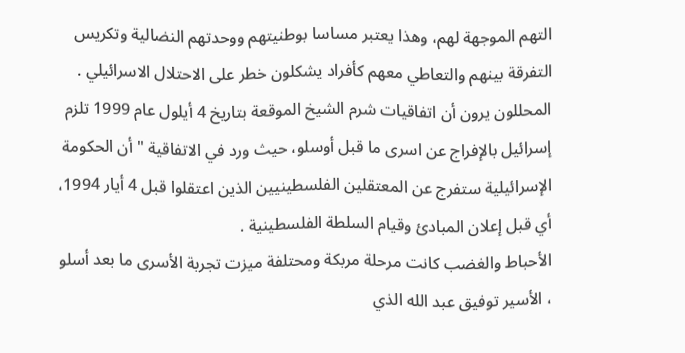التهم الموجهة لهم، وهذا يعتبر مساسا بوطنيتهم ووحدتهم النضالية وتكريس التفرقة بينهم والتعاطي معهم كأفراد يشكلون خطر على الاحتلال الاسرائيلي .
المحللون يرون أن اتفاقيات شرم الشيخ الموقعة بتاريخ 4 أيلول عام 1999 تلزم إسرائيل بالإفراج عن اسرى ما قبل أوسلو، حيث ورد في الاتفاقية " أن الحكومة الإسرائيلية ستفرج عن المعتقلين الفلسطينيين الذين اعتقلوا قبل 4 أيار 1994، أي قبل إعلان المبادئ وقيام السلطة الفلسطينية .
الأحباط والغضب كانت مرحلة مربكة ومحتلفة ميزت تجربة الأسرى ما بعد أسلو ، الأسير توفيق عبد الله الذي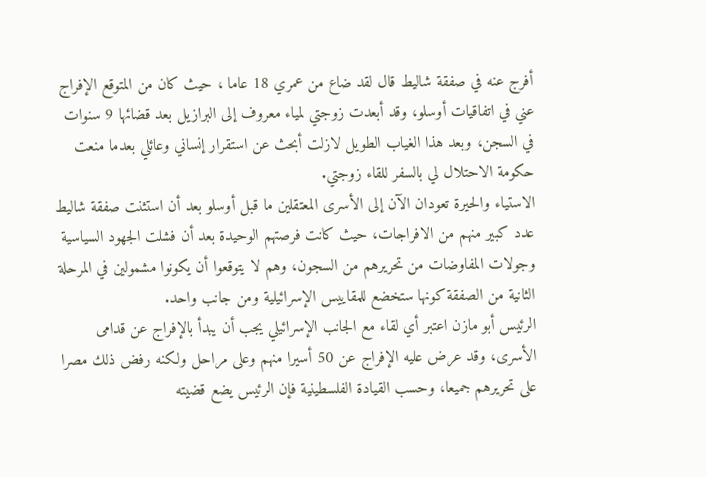أفرج عنه في صفقة شاليط قال لقد ضاع من عمري 18 عاما ، حيث كان من المتوقع الإفراج عني في اتفاقيات أوسلو، وقد أبعدت زوجتي لمياء معروف إلى البرازيل بعد قضائها 9 سنوات في السجن، وبعد هذا الغياب الطويل لازلت أبحث عن استقرار إنساني وعائلي بعدما منعت حكومة الاحتلال لي بالسفر للقاء زوجتي.
الاستياء والحيرة تعودان الآن إلى الأسرى المعتقلين ما قبل أوسلو بعد أن استثنت صفقة شاليط عدد كبير منهم من الافراجات، حيث كانت فرصتهم الوحيدة بعد أن فشلت الجهود السياسية وجولات المفاوضات من تحريرهم من السجون، وهم لا يتوقعوا أن يكونوا مشمولين في المرحلة الثانية من الصفقة كونها ستخضع للمقاييس الإسرائيلية ومن جانب واحد.
الرئيس أبو مازن اعتبر أي لقاء مع الجانب الإسرائيلي يجب أن يبدأ بالإفراج عن قدامى الأسرى، وقد عرض عليه الإفراج عن 50 أسيرا منهم وعلى مراحل ولكنه رفض ذلك مصرا على تحريرهم جميعا، وحسب القيادة الفلسطينية فإن الرئيس يضع قضيته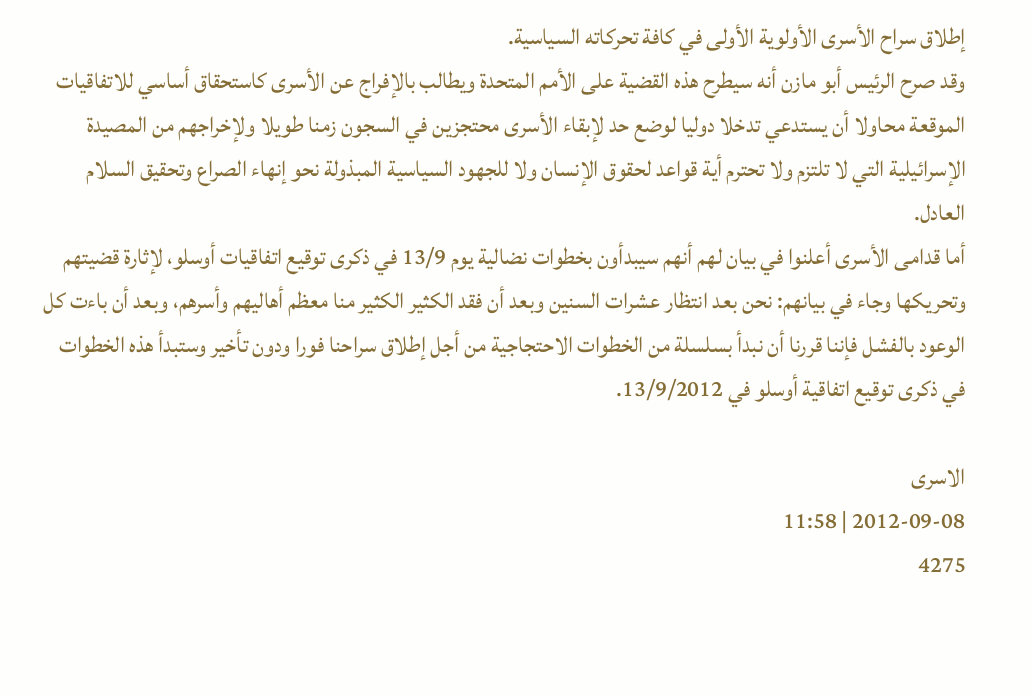إطلاق سراح الأسرى الأولوية الأولى في كافة تحركاته السياسية.
وقد صرح الرئيس أبو مازن أنه سيطرح هذه القضية على الأمم المتحدة ويطالب بالإفراج عن الأسرى كاستحقاق أساسي للاتفاقيات الموقعة محاولا أن يستدعي تدخلا دوليا لوضع حد لإبقاء الأسرى محتجزين في السجون زمنا طويلا ولإخراجهم من المصيدة الإسرائيلية التي لا تلتزم ولا تحترم أية قواعد لحقوق الإنسان ولا للجهود السياسية المبذولة نحو إنهاء الصراع وتحقيق السلام العادل.
أما قدامى الأسرى أعلنوا في بيان لهم أنهم سيبدأون بخطوات نضالية يوم 13/9 في ذكرى توقيع اتفاقيات أوسلو، لإثارة قضيتهم وتحريكها وجاء في بيانهم: نحن بعد انتظار عشرات السنين وبعد أن فقد الكثير الكثير منا معظم أهاليهم وأسرهم، وبعد أن باءت كل الوعود بالفشل فإننا قررنا أن نبدأ بسلسلة من الخطوات الاحتجاجية من أجل إطلاق سراحنا فورا ودون تأخير وستبدأ هذه الخطوات في ذكرى توقيع اتفاقية أوسلو في 13/9/2012.

الاسرى
2012-09-08 | 11:58
4275